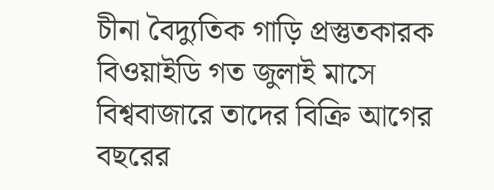চীনা বৈদ্যুতিক গাড়ি প্রস্তুতকারক বিওয়াইডি গত জুলাই মাসে বিশ্ববাজারে তাদের বিক্রি আগের বছরের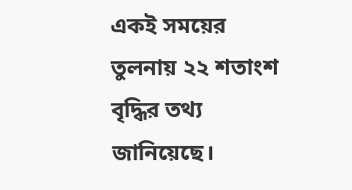একই সময়ের তুলনায় ২২ শতাংশ বৃদ্ধির তথ্য জানিয়েছে।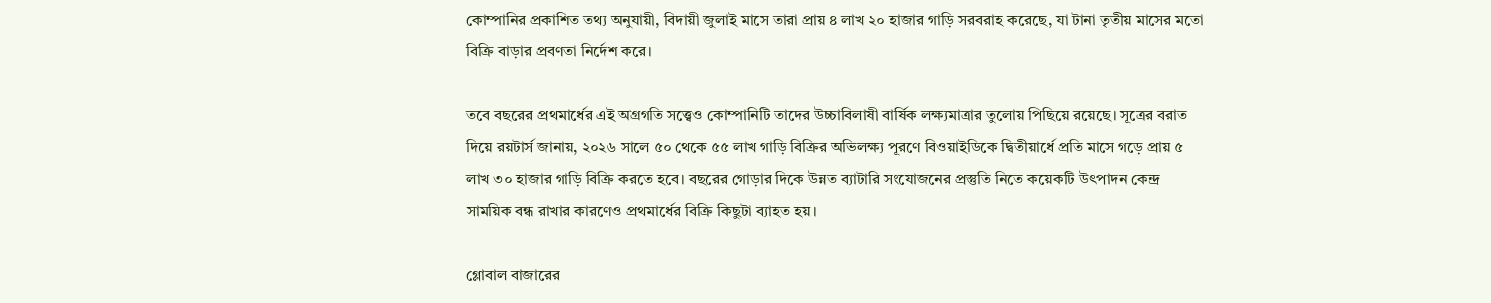কোম্পানির প্রকাশিত তথ্য অনুযায়ী, বিদায়ী জুলাই মাসে তারা প্রায় ৪ লাখ ২০ হাজার গাড়ি সরবরাহ করেছে, যা টানা তৃতীয় মাসের মতো বিক্রি বাড়ার প্রবণতা নির্দেশ করে।

তবে বছরের প্রথমার্ধের এই অগ্রগতি সত্ত্বেও কোম্পানিটি তাদের উচ্চাবিলাষী বার্ষিক লক্ষ্যমাত্রার তুলোয় পিছিয়ে রয়েছে। সূত্রের বরাত দিয়ে রয়টার্স জানায়, ২০২৬ সালে ৫০ থেকে ৫৫ লাখ গাড়ি বিক্রির অভিলক্ষ্য পূরণে বিওয়াইডিকে দ্বিতীয়ার্ধে প্রতি মাসে গড়ে প্রায় ৫ লাখ ৩০ হাজার গাড়ি বিক্রি করতে হবে। বছরের গোড়ার দিকে উন্নত ব্যাটারি সংযোজনের প্রস্তুতি নিতে কয়েকটি উৎপাদন কেন্দ্র সাময়িক বন্ধ রাখার কারণেও প্রথমার্ধের বিক্রি কিছুটা ব্যাহত হয়।

গ্লোবাল বাজারের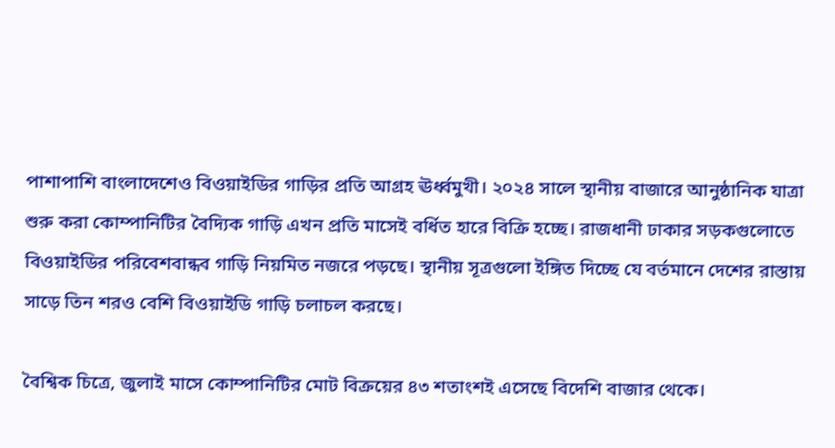পাশাপাশি বাংলাদেশেও বিওয়াইডির গাড়ির প্রতি আগ্রহ ঊর্ধ্বমুখী। ২০২৪ সালে স্থানীয় বাজারে আনুষ্ঠানিক যাত্রা শুরু করা কোম্পানিটির বৈদ্যিক গাড়ি এখন প্রতি মাসেই বর্ধিত হারে বিক্রি হচ্ছে। রাজধানী ঢাকার সড়কগুলোতে বিওয়াইডির পরিবেশবান্ধব গাড়ি নিয়মিত নজরে পড়ছে। স্থানীয় সূত্রগুলো ইঙ্গিত দিচ্ছে যে বর্তমানে দেশের রাস্তায় সাড়ে তিন শরও বেশি বিওয়াইডি গাড়ি চলাচল করছে।

বৈশ্বিক চিত্রে, জুলাই মাসে কোম্পানিটির মোট বিক্রয়ের ৪৩ শতাংশই এসেছে বিদেশি বাজার থেকে।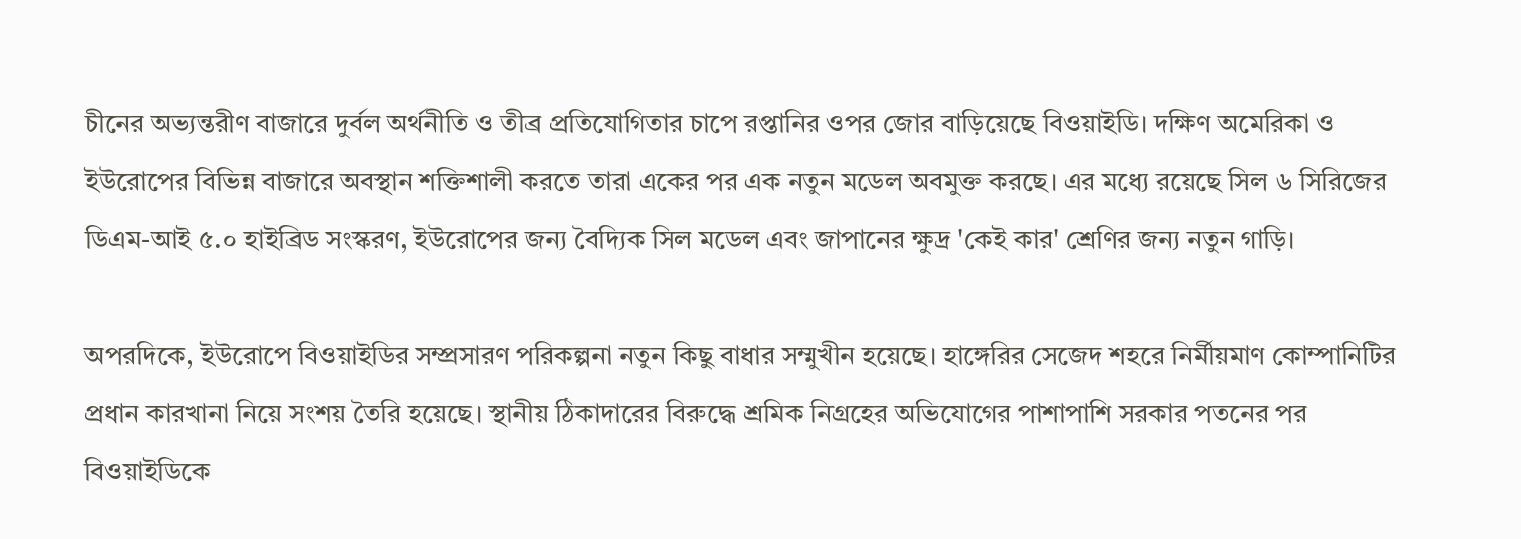চীনের অভ্যন্তরীণ বাজারে দুর্বল অর্থনীতি ও তীব্র প্রতিযোগিতার চাপে রপ্তানির ওপর জোর বাড়িয়েছে বিওয়াইডি। দক্ষিণ অমেরিকা ও ইউরোপের বিভিন্ন বাজারে অবস্থান শক্তিশালী করতে তারা একের পর এক নতুন মডেল অবমুক্ত করছে। এর মধ্যে রয়েছে সিল ৬ সিরিজের ডিএম-আই ৫.০ হাইব্রিড সংস্করণ, ইউরোপের জন্য বৈদ্যিক সিল মডেল এবং জাপানের ক্ষুদ্র 'কেই কার' শ্রেণির জন্য নতুন গাড়ি।

অপরদিকে, ইউরোপে বিওয়াইডির সম্প্রসারণ পরিকল্পনা নতুন কিছু বাধার সম্মুখীন হয়েছে। হাঙ্গেরির সেজেদ শহরে নির্মীয়মাণ কোম্পানিটির প্রধান কারখানা নিয়ে সংশয় তৈরি হয়েছে। স্থানীয় ঠিকাদারের বিরুদ্ধে শ্রমিক নিগ্রহের অভিযোগের পাশাপাশি সরকার পতনের পর বিওয়াইডিকে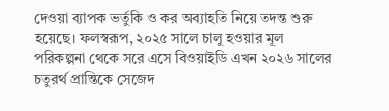দেওয়া ব্যাপক ভর্তুকি ও কর অব্যাহতি নিয়ে তদন্ত শুরু হয়েছে। ফলস্বরূপ, ২০২৫ সালে চালু হওয়ার মূল পরিকল্পনা থেকে সরে এসে বিওয়াইডি এখন ২০২৬ সালের চতুরর্থ প্রান্তিকে সেজেদ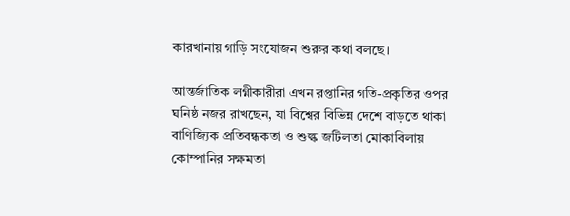কারখানায় গাড়ি সংযোজন শুরুর কথা বলছে।

আন্তর্জাতিক লগ্নীকারীরা এখন রপ্তানির গতি-প্রকৃতির ওপর ঘনিষ্ঠ নজর রাখছেন, যা বিশ্বের বিভিন্ন দেশে বাড়তে থাকা বাণিজ্যিক প্রতিবন্ধকতা ও শুল্ক জটিলতা মোকাবিলায় কোম্পানির সক্ষমতা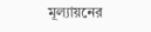মূল্যায়নের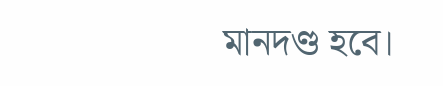মানদণ্ড হবে।